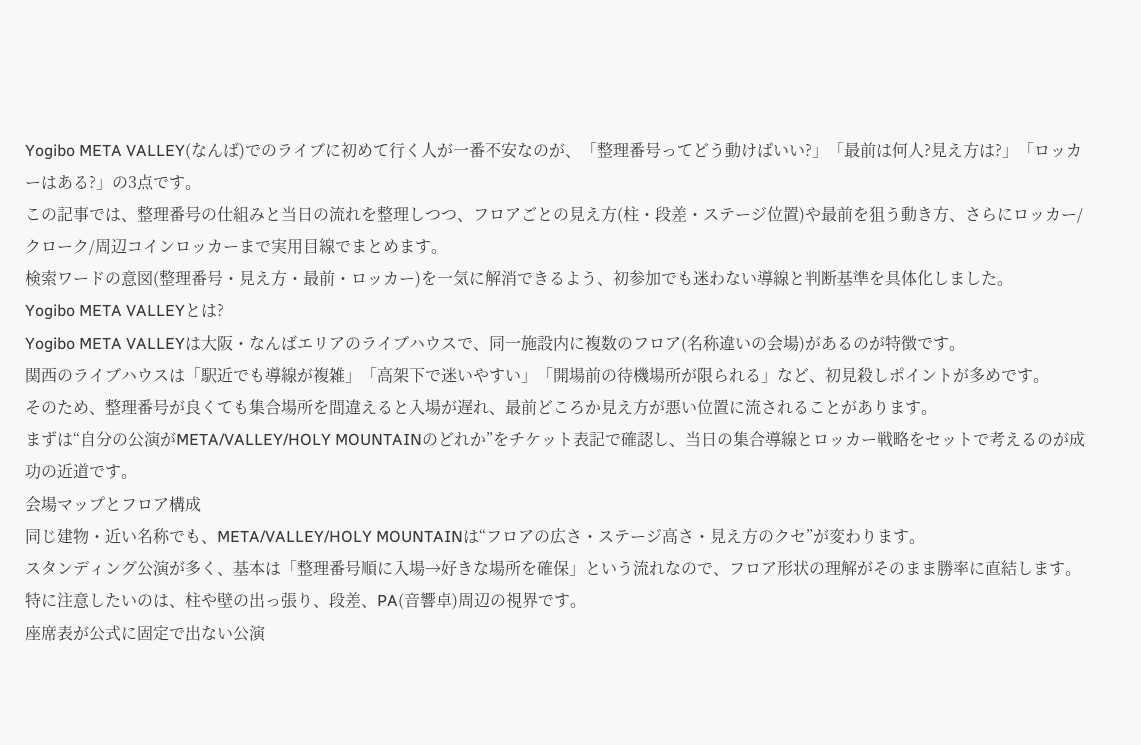Yogibo META VALLEY(なんば)でのライブに初めて行く人が一番不安なのが、「整理番号ってどう動けばいい?」「最前は何人?見え方は?」「ロッカーはある?」の3点です。
この記事では、整理番号の仕組みと当日の流れを整理しつつ、フロアごとの見え方(柱・段差・ステージ位置)や最前を狙う動き方、さらにロッカー/クローク/周辺コインロッカーまで実用目線でまとめます。
検索ワードの意図(整理番号・見え方・最前・ロッカー)を一気に解消できるよう、初参加でも迷わない導線と判断基準を具体化しました。
Yogibo META VALLEYとは?
Yogibo META VALLEYは大阪・なんばエリアのライブハウスで、同一施設内に複数のフロア(名称違いの会場)があるのが特徴です。
関西のライブハウスは「駅近でも導線が複雑」「高架下で迷いやすい」「開場前の待機場所が限られる」など、初見殺しポイントが多めです。
そのため、整理番号が良くても集合場所を間違えると入場が遅れ、最前どころか見え方が悪い位置に流されることがあります。
まずは“自分の公演がMETA/VALLEY/HOLY MOUNTAINのどれか”をチケット表記で確認し、当日の集合導線とロッカー戦略をセットで考えるのが成功の近道です。
会場マップとフロア構成
同じ建物・近い名称でも、META/VALLEY/HOLY MOUNTAINは“フロアの広さ・ステージ高さ・見え方のクセ”が変わります。
スタンディング公演が多く、基本は「整理番号順に入場→好きな場所を確保」という流れなので、フロア形状の理解がそのまま勝率に直結します。
特に注意したいのは、柱や壁の出っ張り、段差、PA(音響卓)周辺の視界です。
座席表が公式に固定で出ない公演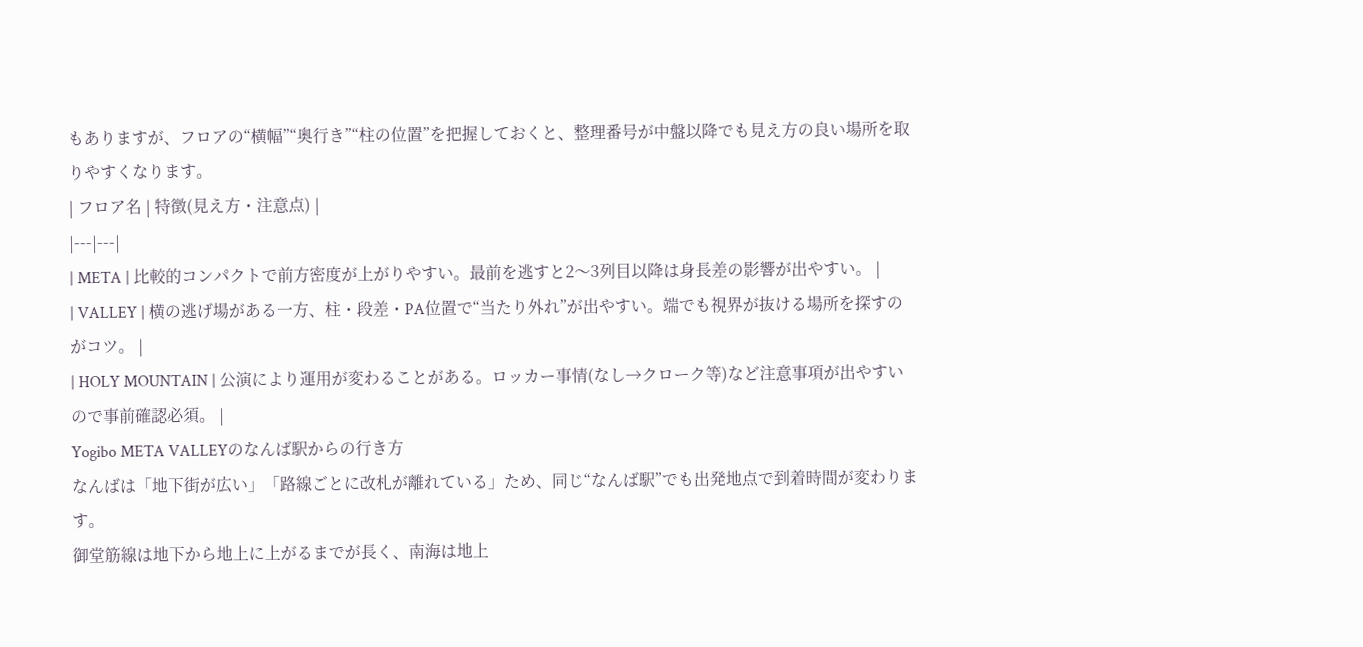もありますが、フロアの“横幅”“奥行き”“柱の位置”を把握しておくと、整理番号が中盤以降でも見え方の良い場所を取りやすくなります。
| フロア名 | 特徴(見え方・注意点) |
|---|---|
| META | 比較的コンパクトで前方密度が上がりやすい。最前を逃すと2〜3列目以降は身長差の影響が出やすい。 |
| VALLEY | 横の逃げ場がある一方、柱・段差・PA位置で“当たり外れ”が出やすい。端でも視界が抜ける場所を探すのがコツ。 |
| HOLY MOUNTAIN | 公演により運用が変わることがある。ロッカー事情(なし→クローク等)など注意事項が出やすいので事前確認必須。 |
Yogibo META VALLEYのなんば駅からの行き方
なんばは「地下街が広い」「路線ごとに改札が離れている」ため、同じ“なんば駅”でも出発地点で到着時間が変わります。
御堂筋線は地下から地上に上がるまでが長く、南海は地上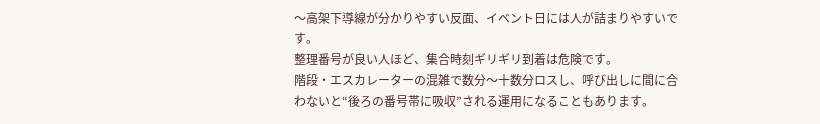〜高架下導線が分かりやすい反面、イベント日には人が詰まりやすいです。
整理番号が良い人ほど、集合時刻ギリギリ到着は危険です。
階段・エスカレーターの混雑で数分〜十数分ロスし、呼び出しに間に合わないと“後ろの番号帯に吸収”される運用になることもあります。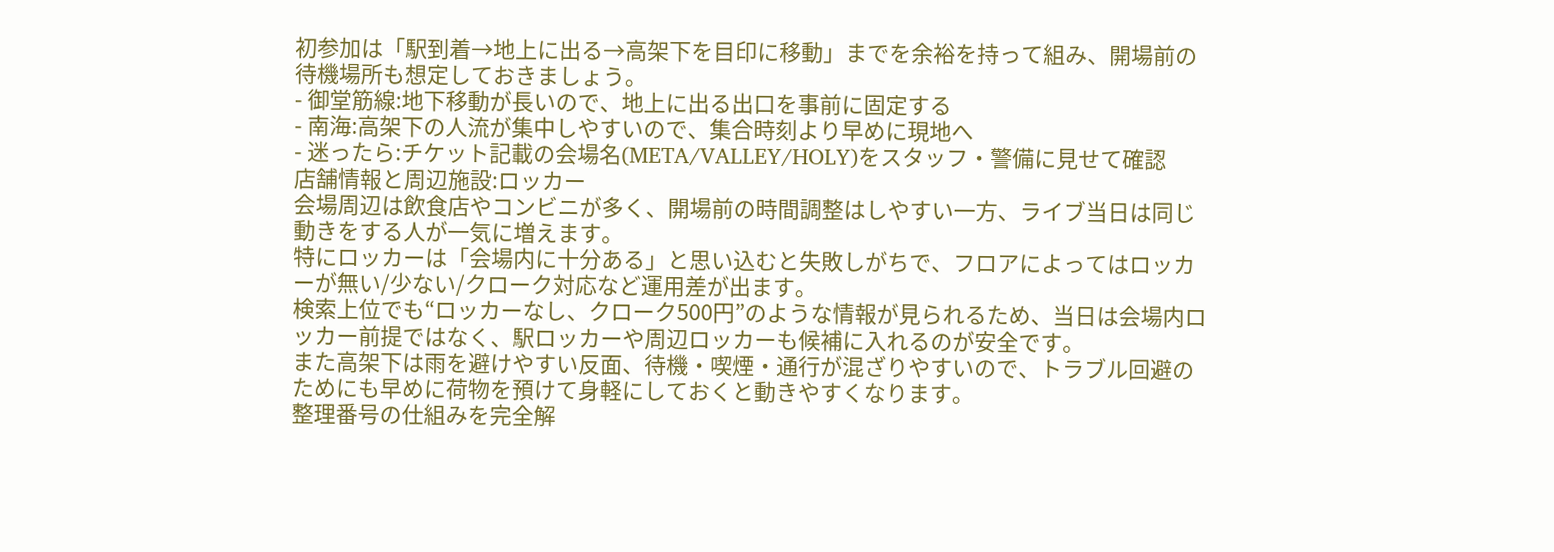初参加は「駅到着→地上に出る→高架下を目印に移動」までを余裕を持って組み、開場前の待機場所も想定しておきましょう。
- 御堂筋線:地下移動が長いので、地上に出る出口を事前に固定する
- 南海:高架下の人流が集中しやすいので、集合時刻より早めに現地へ
- 迷ったら:チケット記載の会場名(META/VALLEY/HOLY)をスタッフ・警備に見せて確認
店舗情報と周辺施設:ロッカー
会場周辺は飲食店やコンビニが多く、開場前の時間調整はしやすい一方、ライブ当日は同じ動きをする人が一気に増えます。
特にロッカーは「会場内に十分ある」と思い込むと失敗しがちで、フロアによってはロッカーが無い/少ない/クローク対応など運用差が出ます。
検索上位でも“ロッカーなし、クローク500円”のような情報が見られるため、当日は会場内ロッカー前提ではなく、駅ロッカーや周辺ロッカーも候補に入れるのが安全です。
また高架下は雨を避けやすい反面、待機・喫煙・通行が混ざりやすいので、トラブル回避のためにも早めに荷物を預けて身軽にしておくと動きやすくなります。
整理番号の仕組みを完全解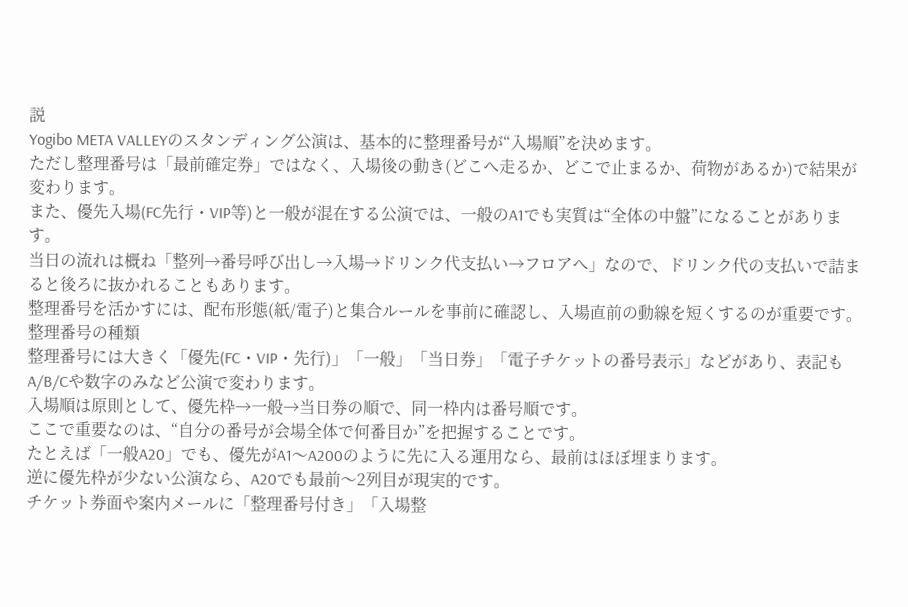説
Yogibo META VALLEYのスタンディング公演は、基本的に整理番号が“入場順”を決めます。
ただし整理番号は「最前確定券」ではなく、入場後の動き(どこへ走るか、どこで止まるか、荷物があるか)で結果が変わります。
また、優先入場(FC先行・VIP等)と一般が混在する公演では、一般のA1でも実質は“全体の中盤”になることがあります。
当日の流れは概ね「整列→番号呼び出し→入場→ドリンク代支払い→フロアへ」なので、ドリンク代の支払いで詰まると後ろに抜かれることもあります。
整理番号を活かすには、配布形態(紙/電子)と集合ルールを事前に確認し、入場直前の動線を短くするのが重要です。
整理番号の種類
整理番号には大きく「優先(FC・VIP・先行)」「一般」「当日券」「電子チケットの番号表示」などがあり、表記もA/B/Cや数字のみなど公演で変わります。
入場順は原則として、優先枠→一般→当日券の順で、同一枠内は番号順です。
ここで重要なのは、“自分の番号が会場全体で何番目か”を把握することです。
たとえば「一般A20」でも、優先がA1〜A200のように先に入る運用なら、最前はほぼ埋まります。
逆に優先枠が少ない公演なら、A20でも最前〜2列目が現実的です。
チケット券面や案内メールに「整理番号付き」「入場整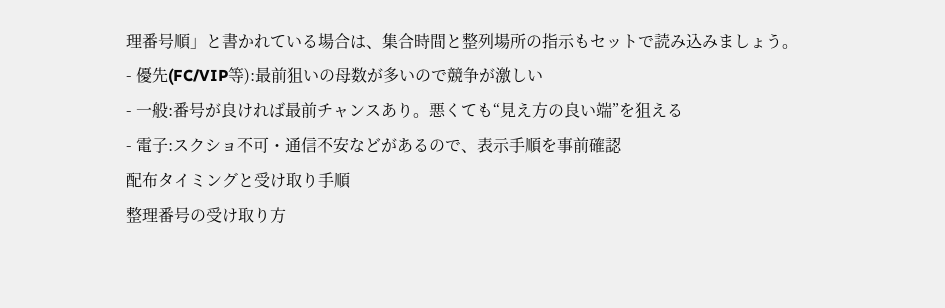理番号順」と書かれている場合は、集合時間と整列場所の指示もセットで読み込みましょう。
- 優先(FC/VIP等):最前狙いの母数が多いので競争が激しい
- 一般:番号が良ければ最前チャンスあり。悪くても“見え方の良い端”を狙える
- 電子:スクショ不可・通信不安などがあるので、表示手順を事前確認
配布タイミングと受け取り手順
整理番号の受け取り方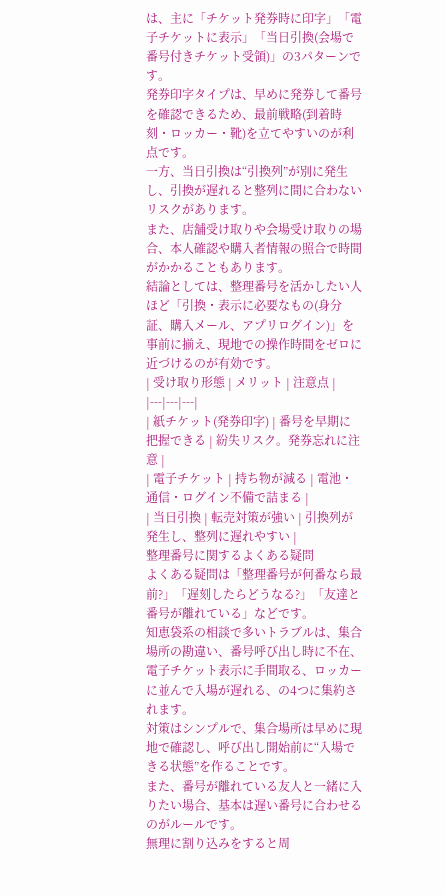は、主に「チケット発券時に印字」「電子チケットに表示」「当日引換(会場で番号付きチケット受領)」の3パターンです。
発券印字タイプは、早めに発券して番号を確認できるため、最前戦略(到着時刻・ロッカー・靴)を立てやすいのが利点です。
一方、当日引換は“引換列”が別に発生し、引換が遅れると整列に間に合わないリスクがあります。
また、店舗受け取りや会場受け取りの場合、本人確認や購入者情報の照合で時間がかかることもあります。
結論としては、整理番号を活かしたい人ほど「引換・表示に必要なもの(身分証、購入メール、アプリログイン)」を事前に揃え、現地での操作時間をゼロに近づけるのが有効です。
| 受け取り形態 | メリット | 注意点 |
|---|---|---|
| 紙チケット(発券印字) | 番号を早期に把握できる | 紛失リスク。発券忘れに注意 |
| 電子チケット | 持ち物が減る | 電池・通信・ログイン不備で詰まる |
| 当日引換 | 転売対策が強い | 引換列が発生し、整列に遅れやすい |
整理番号に関するよくある疑問
よくある疑問は「整理番号が何番なら最前?」「遅刻したらどうなる?」「友達と番号が離れている」などです。
知恵袋系の相談で多いトラブルは、集合場所の勘違い、番号呼び出し時に不在、電子チケット表示に手間取る、ロッカーに並んで入場が遅れる、の4つに集約されます。
対策はシンプルで、集合場所は早めに現地で確認し、呼び出し開始前に“入場できる状態”を作ることです。
また、番号が離れている友人と一緒に入りたい場合、基本は遅い番号に合わせるのがルールです。
無理に割り込みをすると周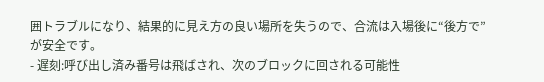囲トラブルになり、結果的に見え方の良い場所を失うので、合流は入場後に“後方で”が安全です。
- 遅刻:呼び出し済み番号は飛ばされ、次のブロックに回される可能性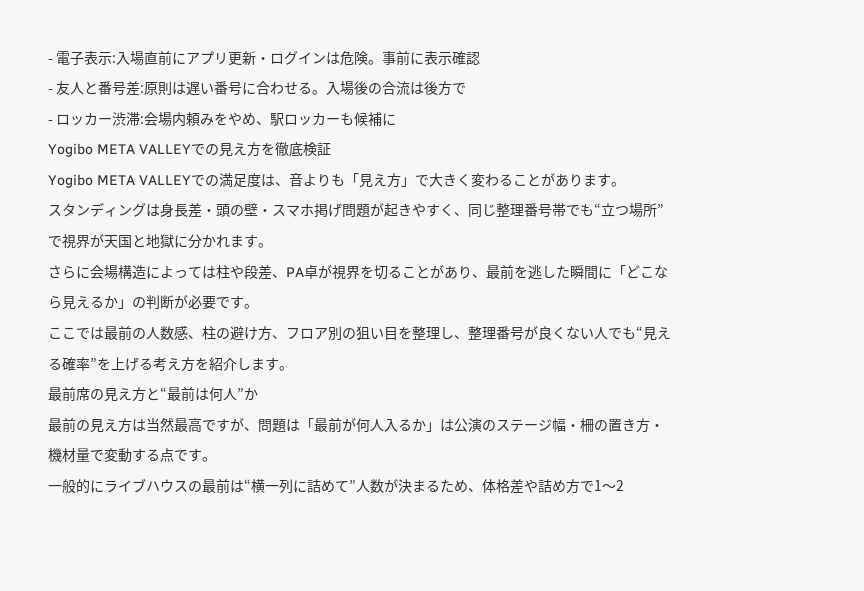- 電子表示:入場直前にアプリ更新・ログインは危険。事前に表示確認
- 友人と番号差:原則は遅い番号に合わせる。入場後の合流は後方で
- ロッカー渋滞:会場内頼みをやめ、駅ロッカーも候補に
Yogibo META VALLEYでの見え方を徹底検証
Yogibo META VALLEYでの満足度は、音よりも「見え方」で大きく変わることがあります。
スタンディングは身長差・頭の壁・スマホ掲げ問題が起きやすく、同じ整理番号帯でも“立つ場所”で視界が天国と地獄に分かれます。
さらに会場構造によっては柱や段差、PA卓が視界を切ることがあり、最前を逃した瞬間に「どこなら見えるか」の判断が必要です。
ここでは最前の人数感、柱の避け方、フロア別の狙い目を整理し、整理番号が良くない人でも“見える確率”を上げる考え方を紹介します。
最前席の見え方と“最前は何人”か
最前の見え方は当然最高ですが、問題は「最前が何人入るか」は公演のステージ幅・柵の置き方・機材量で変動する点です。
一般的にライブハウスの最前は“横一列に詰めて”人数が決まるため、体格差や詰め方で1〜2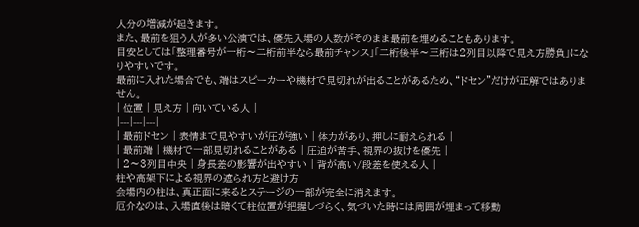人分の増減が起きます。
また、最前を狙う人が多い公演では、優先入場の人数がそのまま最前を埋めることもあります。
目安としては「整理番号が一桁〜二桁前半なら最前チャンス」「二桁後半〜三桁は2列目以降で見え方勝負」になりやすいです。
最前に入れた場合でも、端はスピーカーや機材で見切れが出ることがあるため、“ドセン”だけが正解ではありません。
| 位置 | 見え方 | 向いている人 |
|---|---|---|
| 最前ドセン | 表情まで見やすいが圧が強い | 体力があり、押しに耐えられる |
| 最前端 | 機材で一部見切れることがある | 圧迫が苦手、視界の抜けを優先 |
| 2〜3列目中央 | 身長差の影響が出やすい | 背が高い/段差を使える人 |
柱や高架下による視界の遮られ方と避け方
会場内の柱は、真正面に来るとステージの一部が完全に消えます。
厄介なのは、入場直後は暗くて柱位置が把握しづらく、気づいた時には周囲が埋まって移動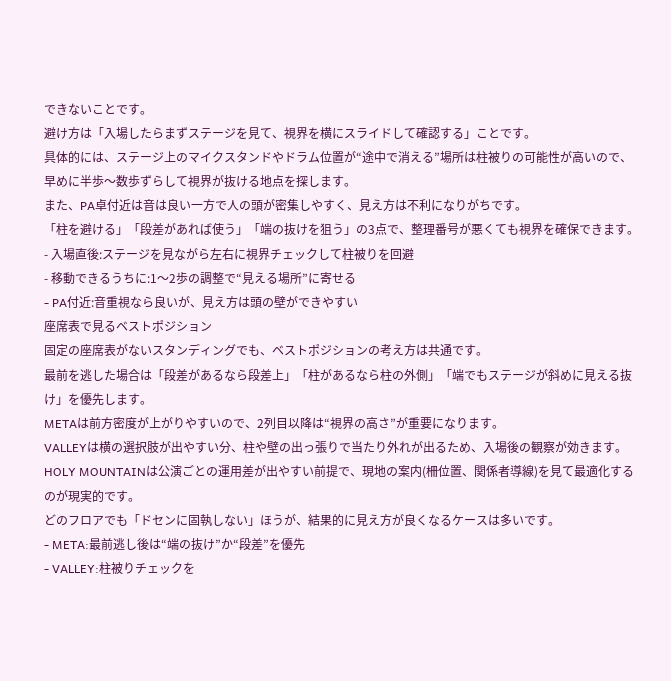できないことです。
避け方は「入場したらまずステージを見て、視界を横にスライドして確認する」ことです。
具体的には、ステージ上のマイクスタンドやドラム位置が“途中で消える”場所は柱被りの可能性が高いので、早めに半歩〜数歩ずらして視界が抜ける地点を探します。
また、PA卓付近は音は良い一方で人の頭が密集しやすく、見え方は不利になりがちです。
「柱を避ける」「段差があれば使う」「端の抜けを狙う」の3点で、整理番号が悪くても視界を確保できます。
- 入場直後:ステージを見ながら左右に視界チェックして柱被りを回避
- 移動できるうちに:1〜2歩の調整で“見える場所”に寄せる
- PA付近:音重視なら良いが、見え方は頭の壁ができやすい
座席表で見るベストポジション
固定の座席表がないスタンディングでも、ベストポジションの考え方は共通です。
最前を逃した場合は「段差があるなら段差上」「柱があるなら柱の外側」「端でもステージが斜めに見える抜け」を優先します。
METAは前方密度が上がりやすいので、2列目以降は“視界の高さ”が重要になります。
VALLEYは横の選択肢が出やすい分、柱や壁の出っ張りで当たり外れが出るため、入場後の観察が効きます。
HOLY MOUNTAINは公演ごとの運用差が出やすい前提で、現地の案内(柵位置、関係者導線)を見て最適化するのが現実的です。
どのフロアでも「ドセンに固執しない」ほうが、結果的に見え方が良くなるケースは多いです。
- META:最前逃し後は“端の抜け”か“段差”を優先
- VALLEY:柱被りチェックを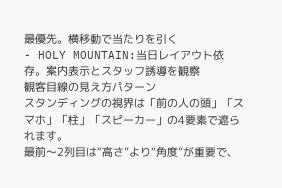最優先。横移動で当たりを引く
- HOLY MOUNTAIN:当日レイアウト依存。案内表示とスタッフ誘導を観察
観客目線の見え方パターン
スタンディングの視界は「前の人の頭」「スマホ」「柱」「スピーカー」の4要素で遮られます。
最前〜2列目は“高さ”より“角度”が重要で、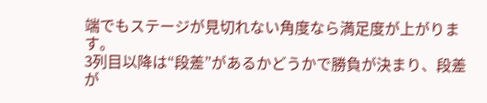端でもステージが見切れない角度なら満足度が上がります。
3列目以降は“段差”があるかどうかで勝負が決まり、段差が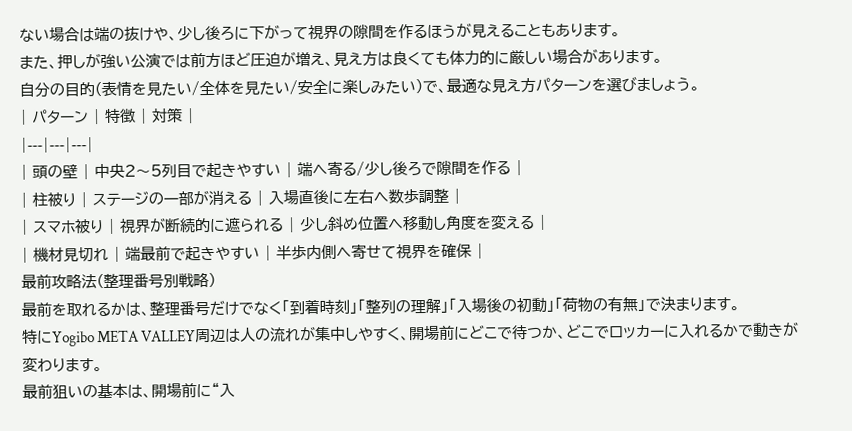ない場合は端の抜けや、少し後ろに下がって視界の隙間を作るほうが見えることもあります。
また、押しが強い公演では前方ほど圧迫が増え、見え方は良くても体力的に厳しい場合があります。
自分の目的(表情を見たい/全体を見たい/安全に楽しみたい)で、最適な見え方パターンを選びましょう。
| パターン | 特徴 | 対策 |
|---|---|---|
| 頭の壁 | 中央2〜5列目で起きやすい | 端へ寄る/少し後ろで隙間を作る |
| 柱被り | ステージの一部が消える | 入場直後に左右へ数歩調整 |
| スマホ被り | 視界が断続的に遮られる | 少し斜め位置へ移動し角度を変える |
| 機材見切れ | 端最前で起きやすい | 半歩内側へ寄せて視界を確保 |
最前攻略法(整理番号別戦略)
最前を取れるかは、整理番号だけでなく「到着時刻」「整列の理解」「入場後の初動」「荷物の有無」で決まります。
特にYogibo META VALLEY周辺は人の流れが集中しやすく、開場前にどこで待つか、どこでロッカーに入れるかで動きが変わります。
最前狙いの基本は、開場前に“入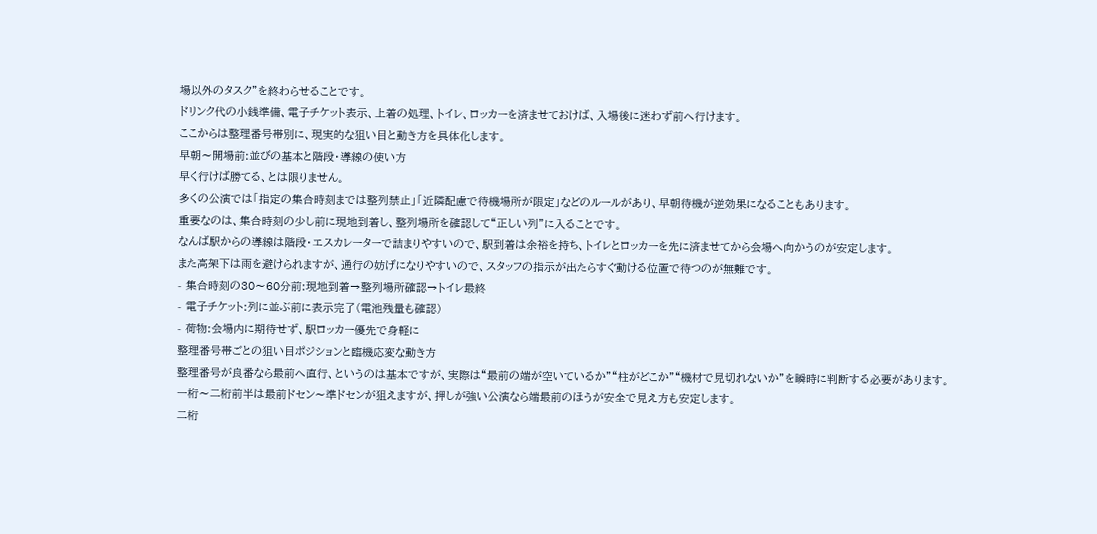場以外のタスク”を終わらせることです。
ドリンク代の小銭準備、電子チケット表示、上着の処理、トイレ、ロッカーを済ませておけば、入場後に迷わず前へ行けます。
ここからは整理番号帯別に、現実的な狙い目と動き方を具体化します。
早朝〜開場前:並びの基本と階段・導線の使い方
早く行けば勝てる、とは限りません。
多くの公演では「指定の集合時刻までは整列禁止」「近隣配慮で待機場所が限定」などのルールがあり、早朝待機が逆効果になることもあります。
重要なのは、集合時刻の少し前に現地到着し、整列場所を確認して“正しい列”に入ることです。
なんば駅からの導線は階段・エスカレーターで詰まりやすいので、駅到着は余裕を持ち、トイレとロッカーを先に済ませてから会場へ向かうのが安定します。
また高架下は雨を避けられますが、通行の妨げになりやすいので、スタッフの指示が出たらすぐ動ける位置で待つのが無難です。
- 集合時刻の30〜60分前:現地到着→整列場所確認→トイレ最終
- 電子チケット:列に並ぶ前に表示完了(電池残量も確認)
- 荷物:会場内に期待せず、駅ロッカー優先で身軽に
整理番号帯ごとの狙い目ポジションと臨機応変な動き方
整理番号が良番なら最前へ直行、というのは基本ですが、実際は“最前の端が空いているか”“柱がどこか”“機材で見切れないか”を瞬時に判断する必要があります。
一桁〜二桁前半は最前ドセン〜準ドセンが狙えますが、押しが強い公演なら端最前のほうが安全で見え方も安定します。
二桁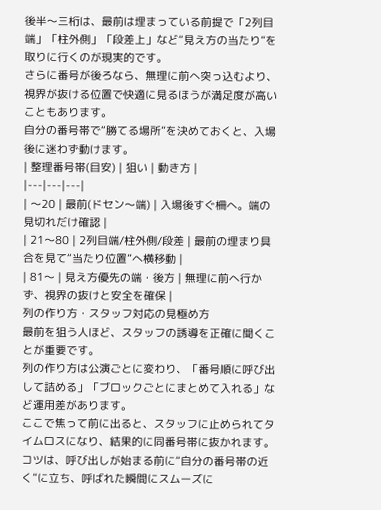後半〜三桁は、最前は埋まっている前提で「2列目端」「柱外側」「段差上」など“見え方の当たり”を取りに行くのが現実的です。
さらに番号が後ろなら、無理に前へ突っ込むより、視界が抜ける位置で快適に見るほうが満足度が高いこともあります。
自分の番号帯で“勝てる場所”を決めておくと、入場後に迷わず動けます。
| 整理番号帯(目安) | 狙い | 動き方 |
|---|---|---|
| 〜20 | 最前(ドセン〜端) | 入場後すぐ柵へ。端の見切れだけ確認 |
| 21〜80 | 2列目端/柱外側/段差 | 最前の埋まり具合を見て“当たり位置”へ横移動 |
| 81〜 | 見え方優先の端・後方 | 無理に前へ行かず、視界の抜けと安全を確保 |
列の作り方・スタッフ対応の見極め方
最前を狙う人ほど、スタッフの誘導を正確に聞くことが重要です。
列の作り方は公演ごとに変わり、「番号順に呼び出して詰める」「ブロックごとにまとめて入れる」など運用差があります。
ここで焦って前に出ると、スタッフに止められてタイムロスになり、結果的に同番号帯に抜かれます。
コツは、呼び出しが始まる前に“自分の番号帯の近く”に立ち、呼ばれた瞬間にスムーズに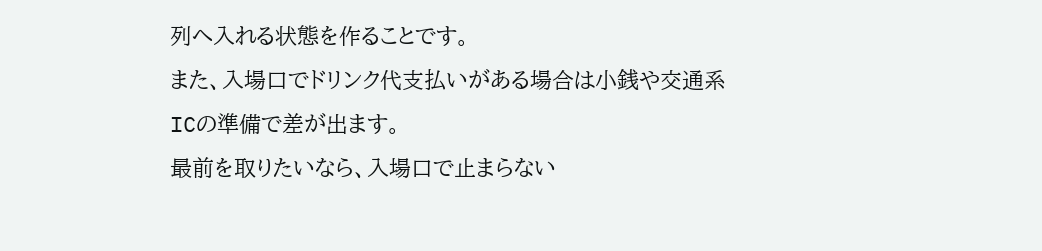列へ入れる状態を作ることです。
また、入場口でドリンク代支払いがある場合は小銭や交通系ICの準備で差が出ます。
最前を取りたいなら、入場口で止まらない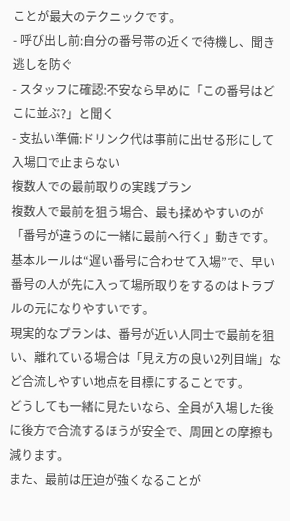ことが最大のテクニックです。
- 呼び出し前:自分の番号帯の近くで待機し、聞き逃しを防ぐ
- スタッフに確認:不安なら早めに「この番号はどこに並ぶ?」と聞く
- 支払い準備:ドリンク代は事前に出せる形にして入場口で止まらない
複数人での最前取りの実践プラン
複数人で最前を狙う場合、最も揉めやすいのが「番号が違うのに一緒に最前へ行く」動きです。
基本ルールは“遅い番号に合わせて入場”で、早い番号の人が先に入って場所取りをするのはトラブルの元になりやすいです。
現実的なプランは、番号が近い人同士で最前を狙い、離れている場合は「見え方の良い2列目端」など合流しやすい地点を目標にすることです。
どうしても一緒に見たいなら、全員が入場した後に後方で合流するほうが安全で、周囲との摩擦も減ります。
また、最前は圧迫が強くなることが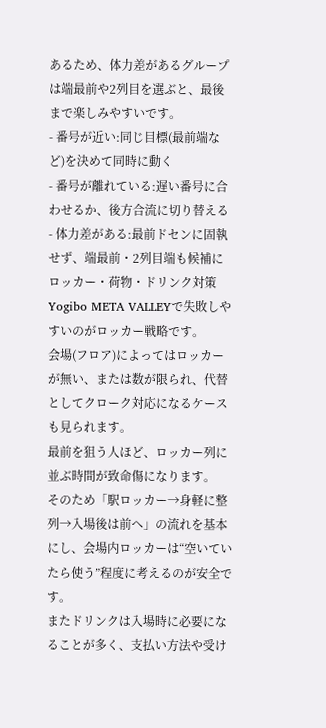あるため、体力差があるグループは端最前や2列目を選ぶと、最後まで楽しみやすいです。
- 番号が近い:同じ目標(最前端など)を決めて同時に動く
- 番号が離れている:遅い番号に合わせるか、後方合流に切り替える
- 体力差がある:最前ドセンに固執せず、端最前・2列目端も候補に
ロッカー・荷物・ドリンク対策
Yogibo META VALLEYで失敗しやすいのがロッカー戦略です。
会場(フロア)によってはロッカーが無い、または数が限られ、代替としてクローク対応になるケースも見られます。
最前を狙う人ほど、ロッカー列に並ぶ時間が致命傷になります。
そのため「駅ロッカー→身軽に整列→入場後は前へ」の流れを基本にし、会場内ロッカーは“空いていたら使う”程度に考えるのが安全です。
またドリンクは入場時に必要になることが多く、支払い方法や受け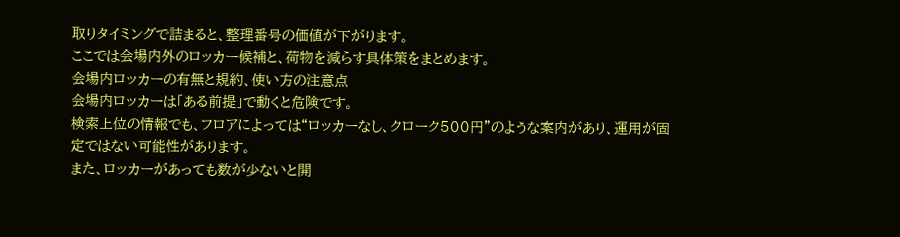取りタイミングで詰まると、整理番号の価値が下がります。
ここでは会場内外のロッカー候補と、荷物を減らす具体策をまとめます。
会場内ロッカーの有無と規約、使い方の注意点
会場内ロッカーは「ある前提」で動くと危険です。
検索上位の情報でも、フロアによっては“ロッカーなし、クローク500円”のような案内があり、運用が固定ではない可能性があります。
また、ロッカーがあっても数が少ないと開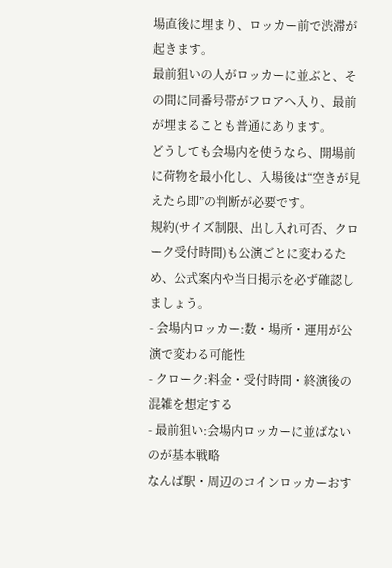場直後に埋まり、ロッカー前で渋滞が起きます。
最前狙いの人がロッカーに並ぶと、その間に同番号帯がフロアへ入り、最前が埋まることも普通にあります。
どうしても会場内を使うなら、開場前に荷物を最小化し、入場後は“空きが見えたら即”の判断が必要です。
規約(サイズ制限、出し入れ可否、クローク受付時間)も公演ごとに変わるため、公式案内や当日掲示を必ず確認しましょう。
- 会場内ロッカー:数・場所・運用が公演で変わる可能性
- クローク:料金・受付時間・終演後の混雑を想定する
- 最前狙い:会場内ロッカーに並ばないのが基本戦略
なんば駅・周辺のコインロッカーおす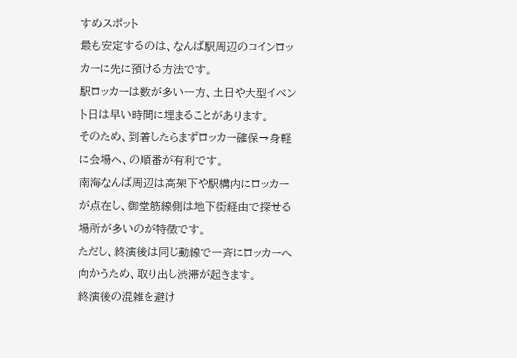すめスポット
最も安定するのは、なんば駅周辺のコインロッカーに先に預ける方法です。
駅ロッカーは数が多い一方、土日や大型イベント日は早い時間に埋まることがあります。
そのため、到着したらまずロッカー確保→身軽に会場へ、の順番が有利です。
南海なんば周辺は高架下や駅構内にロッカーが点在し、御堂筋線側は地下街経由で探せる場所が多いのが特徴です。
ただし、終演後は同じ動線で一斉にロッカーへ向かうため、取り出し渋滞が起きます。
終演後の混雑を避け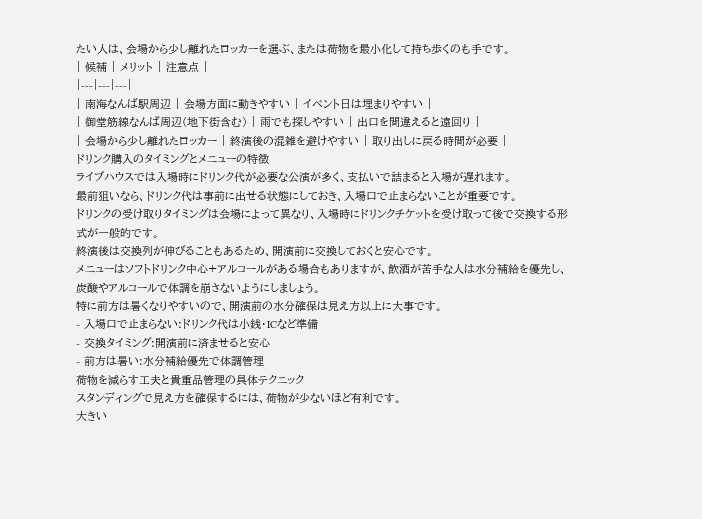たい人は、会場から少し離れたロッカーを選ぶ、または荷物を最小化して持ち歩くのも手です。
| 候補 | メリット | 注意点 |
|---|---|---|
| 南海なんば駅周辺 | 会場方面に動きやすい | イベント日は埋まりやすい |
| 御堂筋線なんば周辺(地下街含む) | 雨でも探しやすい | 出口を間違えると遠回り |
| 会場から少し離れたロッカー | 終演後の混雑を避けやすい | 取り出しに戻る時間が必要 |
ドリンク購入のタイミングとメニューの特徴
ライブハウスでは入場時にドリンク代が必要な公演が多く、支払いで詰まると入場が遅れます。
最前狙いなら、ドリンク代は事前に出せる状態にしておき、入場口で止まらないことが重要です。
ドリンクの受け取りタイミングは会場によって異なり、入場時にドリンクチケットを受け取って後で交換する形式が一般的です。
終演後は交換列が伸びることもあるため、開演前に交換しておくと安心です。
メニューはソフトドリンク中心+アルコールがある場合もありますが、飲酒が苦手な人は水分補給を優先し、炭酸やアルコールで体調を崩さないようにしましょう。
特に前方は暑くなりやすいので、開演前の水分確保は見え方以上に大事です。
- 入場口で止まらない:ドリンク代は小銭・ICなど準備
- 交換タイミング:開演前に済ませると安心
- 前方は暑い:水分補給優先で体調管理
荷物を減らす工夫と貴重品管理の具体テクニック
スタンディングで見え方を確保するには、荷物が少ないほど有利です。
大きい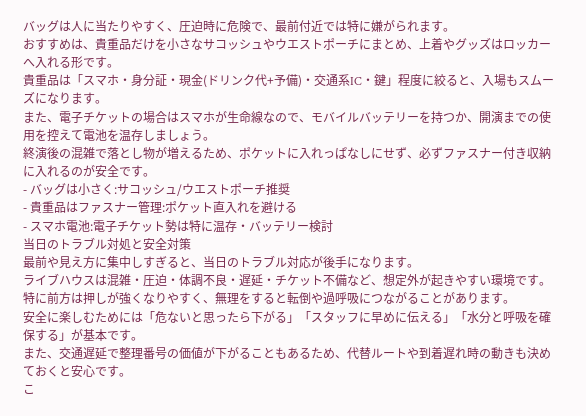バッグは人に当たりやすく、圧迫時に危険で、最前付近では特に嫌がられます。
おすすめは、貴重品だけを小さなサコッシュやウエストポーチにまとめ、上着やグッズはロッカーへ入れる形です。
貴重品は「スマホ・身分証・現金(ドリンク代+予備)・交通系IC・鍵」程度に絞ると、入場もスムーズになります。
また、電子チケットの場合はスマホが生命線なので、モバイルバッテリーを持つか、開演までの使用を控えて電池を温存しましょう。
終演後の混雑で落とし物が増えるため、ポケットに入れっぱなしにせず、必ずファスナー付き収納に入れるのが安全です。
- バッグは小さく:サコッシュ/ウエストポーチ推奨
- 貴重品はファスナー管理:ポケット直入れを避ける
- スマホ電池:電子チケット勢は特に温存・バッテリー検討
当日のトラブル対処と安全対策
最前や見え方に集中しすぎると、当日のトラブル対応が後手になります。
ライブハウスは混雑・圧迫・体調不良・遅延・チケット不備など、想定外が起きやすい環境です。
特に前方は押しが強くなりやすく、無理をすると転倒や過呼吸につながることがあります。
安全に楽しむためには「危ないと思ったら下がる」「スタッフに早めに伝える」「水分と呼吸を確保する」が基本です。
また、交通遅延で整理番号の価値が下がることもあるため、代替ルートや到着遅れ時の動きも決めておくと安心です。
こ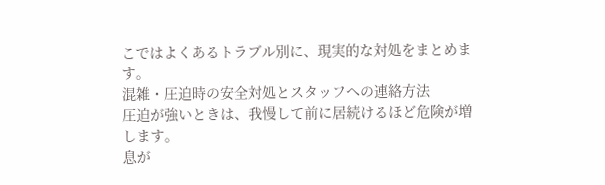こではよくあるトラブル別に、現実的な対処をまとめます。
混雑・圧迫時の安全対処とスタッフへの連絡方法
圧迫が強いときは、我慢して前に居続けるほど危険が増します。
息が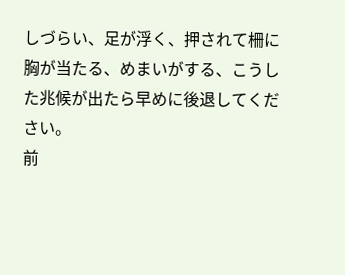しづらい、足が浮く、押されて柵に胸が当たる、めまいがする、こうした兆候が出たら早めに後退してください。
前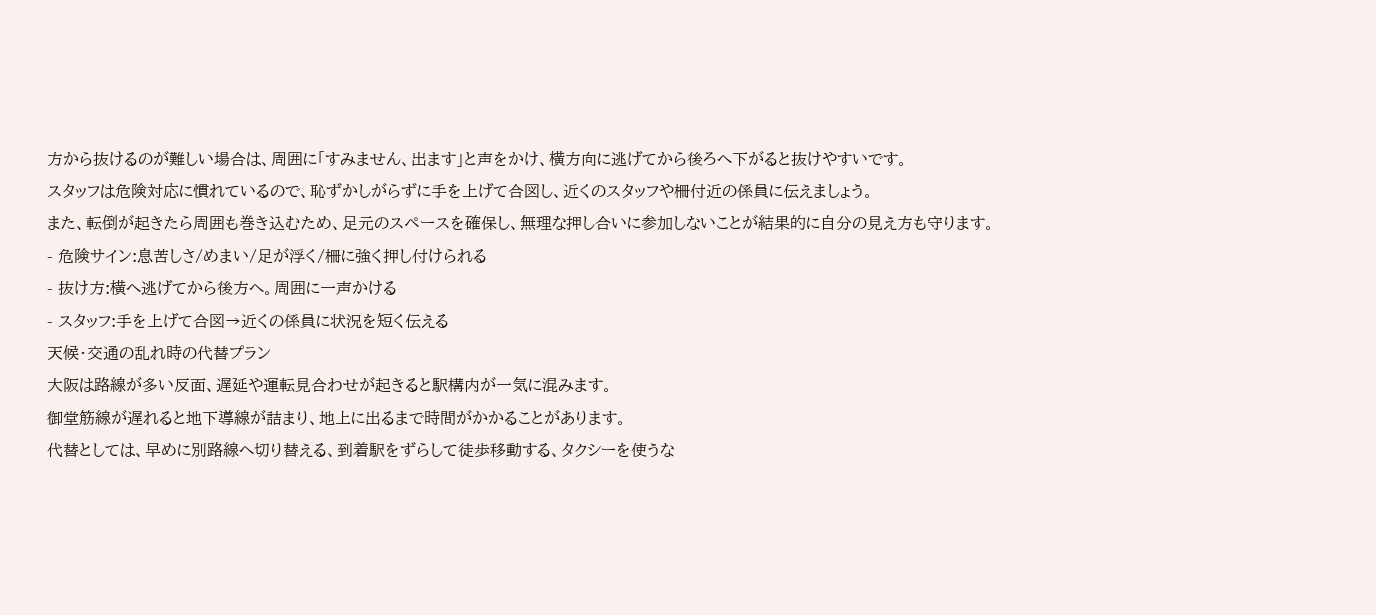方から抜けるのが難しい場合は、周囲に「すみません、出ます」と声をかけ、横方向に逃げてから後ろへ下がると抜けやすいです。
スタッフは危険対応に慣れているので、恥ずかしがらずに手を上げて合図し、近くのスタッフや柵付近の係員に伝えましょう。
また、転倒が起きたら周囲も巻き込むため、足元のスペースを確保し、無理な押し合いに参加しないことが結果的に自分の見え方も守ります。
- 危険サイン:息苦しさ/めまい/足が浮く/柵に強く押し付けられる
- 抜け方:横へ逃げてから後方へ。周囲に一声かける
- スタッフ:手を上げて合図→近くの係員に状況を短く伝える
天候・交通の乱れ時の代替プラン
大阪は路線が多い反面、遅延や運転見合わせが起きると駅構内が一気に混みます。
御堂筋線が遅れると地下導線が詰まり、地上に出るまで時間がかかることがあります。
代替としては、早めに別路線へ切り替える、到着駅をずらして徒歩移動する、タクシーを使うな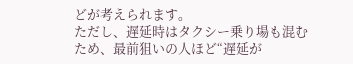どが考えられます。
ただし、遅延時はタクシー乗り場も混むため、最前狙いの人ほど“遅延が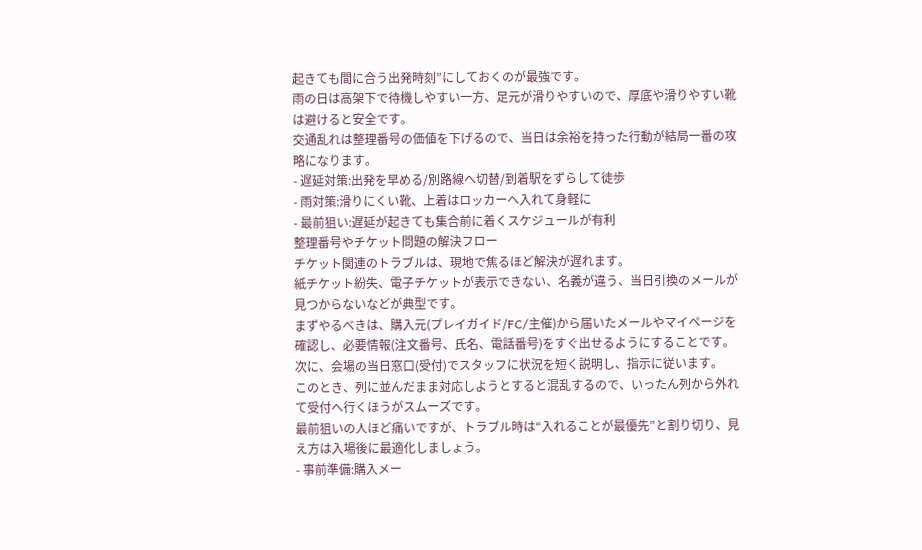起きても間に合う出発時刻”にしておくのが最強です。
雨の日は高架下で待機しやすい一方、足元が滑りやすいので、厚底や滑りやすい靴は避けると安全です。
交通乱れは整理番号の価値を下げるので、当日は余裕を持った行動が結局一番の攻略になります。
- 遅延対策:出発を早める/別路線へ切替/到着駅をずらして徒歩
- 雨対策:滑りにくい靴、上着はロッカーへ入れて身軽に
- 最前狙い:遅延が起きても集合前に着くスケジュールが有利
整理番号やチケット問題の解決フロー
チケット関連のトラブルは、現地で焦るほど解決が遅れます。
紙チケット紛失、電子チケットが表示できない、名義が違う、当日引換のメールが見つからないなどが典型です。
まずやるべきは、購入元(プレイガイド/FC/主催)から届いたメールやマイページを確認し、必要情報(注文番号、氏名、電話番号)をすぐ出せるようにすることです。
次に、会場の当日窓口(受付)でスタッフに状況を短く説明し、指示に従います。
このとき、列に並んだまま対応しようとすると混乱するので、いったん列から外れて受付へ行くほうがスムーズです。
最前狙いの人ほど痛いですが、トラブル時は“入れることが最優先”と割り切り、見え方は入場後に最適化しましょう。
- 事前準備:購入メー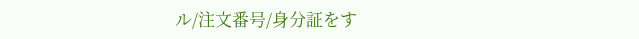ル/注文番号/身分証をす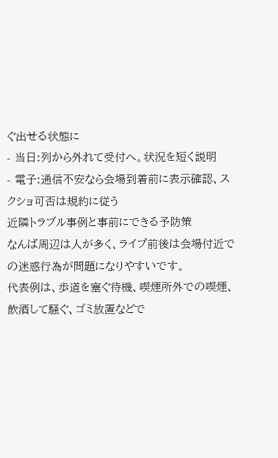ぐ出せる状態に
- 当日:列から外れて受付へ。状況を短く説明
- 電子:通信不安なら会場到着前に表示確認、スクショ可否は規約に従う
近隣トラブル事例と事前にできる予防策
なんば周辺は人が多く、ライブ前後は会場付近での迷惑行為が問題になりやすいです。
代表例は、歩道を塞ぐ待機、喫煙所外での喫煙、飲酒して騒ぐ、ゴミ放置などで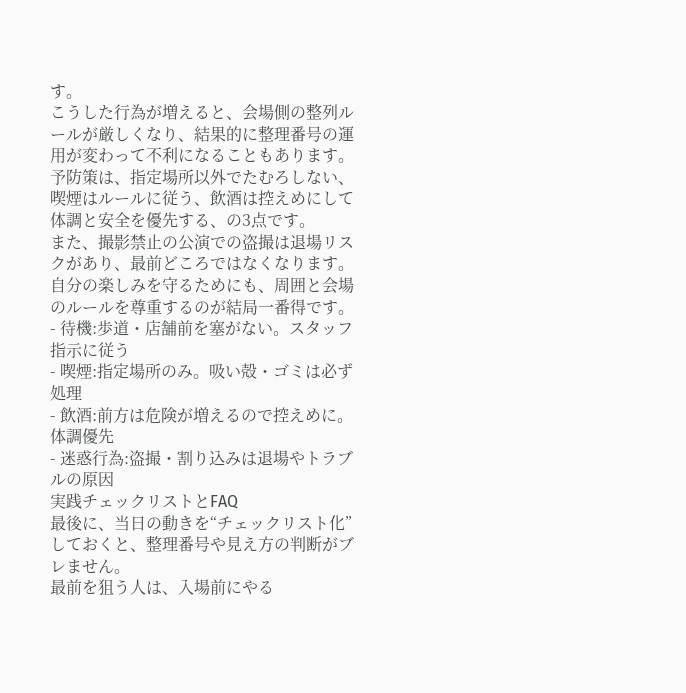す。
こうした行為が増えると、会場側の整列ルールが厳しくなり、結果的に整理番号の運用が変わって不利になることもあります。
予防策は、指定場所以外でたむろしない、喫煙はルールに従う、飲酒は控えめにして体調と安全を優先する、の3点です。
また、撮影禁止の公演での盗撮は退場リスクがあり、最前どころではなくなります。
自分の楽しみを守るためにも、周囲と会場のルールを尊重するのが結局一番得です。
- 待機:歩道・店舗前を塞がない。スタッフ指示に従う
- 喫煙:指定場所のみ。吸い殻・ゴミは必ず処理
- 飲酒:前方は危険が増えるので控えめに。体調優先
- 迷惑行為:盗撮・割り込みは退場やトラブルの原因
実践チェックリストとFAQ
最後に、当日の動きを“チェックリスト化”しておくと、整理番号や見え方の判断がブレません。
最前を狙う人は、入場前にやる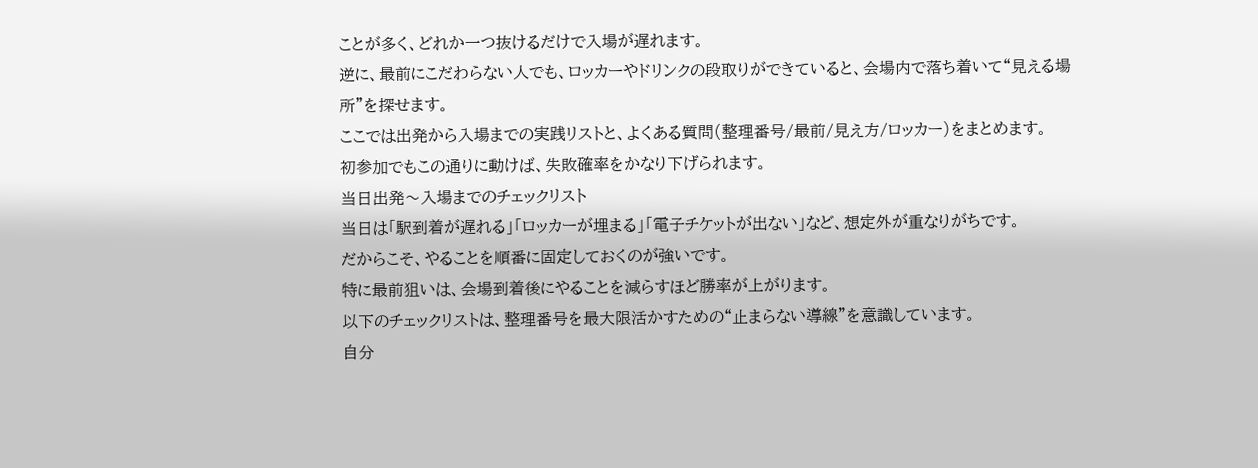ことが多く、どれか一つ抜けるだけで入場が遅れます。
逆に、最前にこだわらない人でも、ロッカーやドリンクの段取りができていると、会場内で落ち着いて“見える場所”を探せます。
ここでは出発から入場までの実践リストと、よくある質問(整理番号/最前/見え方/ロッカー)をまとめます。
初参加でもこの通りに動けば、失敗確率をかなり下げられます。
当日出発〜入場までのチェックリスト
当日は「駅到着が遅れる」「ロッカーが埋まる」「電子チケットが出ない」など、想定外が重なりがちです。
だからこそ、やることを順番に固定しておくのが強いです。
特に最前狙いは、会場到着後にやることを減らすほど勝率が上がります。
以下のチェックリストは、整理番号を最大限活かすための“止まらない導線”を意識しています。
自分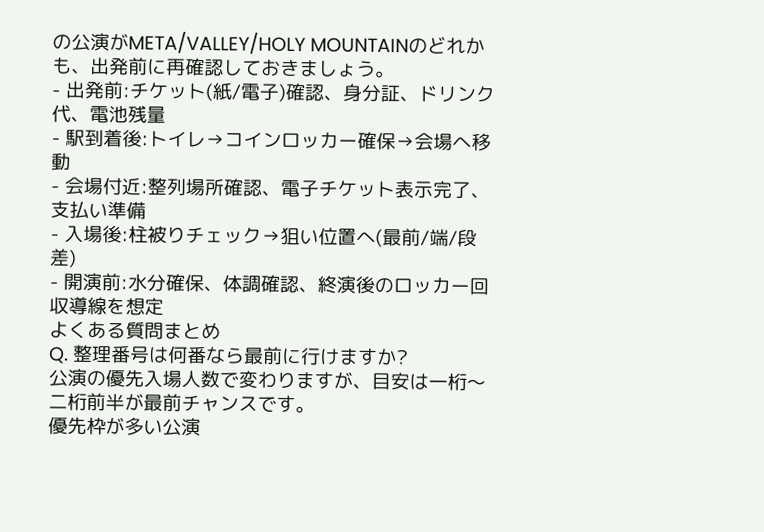の公演がMETA/VALLEY/HOLY MOUNTAINのどれかも、出発前に再確認しておきましょう。
- 出発前:チケット(紙/電子)確認、身分証、ドリンク代、電池残量
- 駅到着後:トイレ→コインロッカー確保→会場へ移動
- 会場付近:整列場所確認、電子チケット表示完了、支払い準備
- 入場後:柱被りチェック→狙い位置へ(最前/端/段差)
- 開演前:水分確保、体調確認、終演後のロッカー回収導線を想定
よくある質問まとめ
Q. 整理番号は何番なら最前に行けますか?
公演の優先入場人数で変わりますが、目安は一桁〜二桁前半が最前チャンスです。
優先枠が多い公演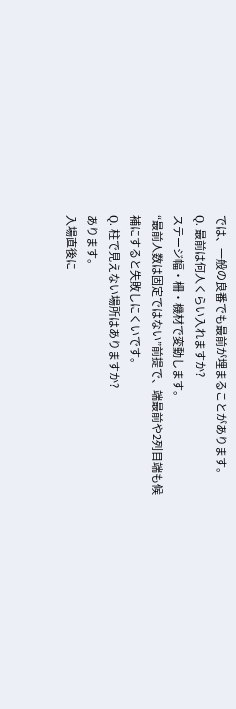では、一般の良番でも最前が埋まることがあります。
Q. 最前は何人くらい入れますか?
ステージ幅・柵・機材で変動します。
“最前人数は固定ではない”前提で、端最前や2列目端も候補にすると失敗しにくいです。
Q. 柱で見えない場所はありますか?
あります。
入場直後に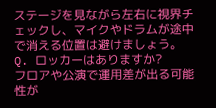ステージを見ながら左右に視界チェックし、マイクやドラムが途中で消える位置は避けましょう。
Q. ロッカーはありますか?
フロアや公演で運用差が出る可能性が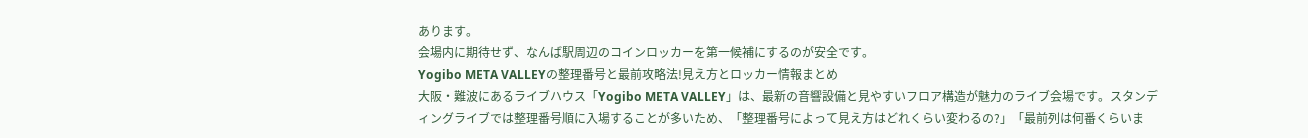あります。
会場内に期待せず、なんば駅周辺のコインロッカーを第一候補にするのが安全です。
Yogibo META VALLEYの整理番号と最前攻略法!見え方とロッカー情報まとめ
大阪・難波にあるライブハウス「Yogibo META VALLEY」は、最新の音響設備と見やすいフロア構造が魅力のライブ会場です。スタンディングライブでは整理番号順に入場することが多いため、「整理番号によって見え方はどれくらい変わるの?」「最前列は何番くらいま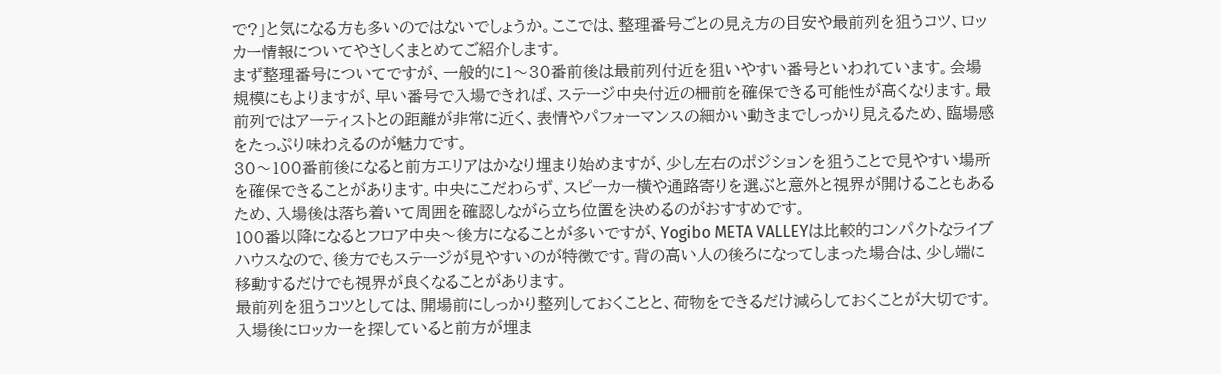で?」と気になる方も多いのではないでしょうか。ここでは、整理番号ごとの見え方の目安や最前列を狙うコツ、ロッカー情報についてやさしくまとめてご紹介します。
まず整理番号についてですが、一般的に1〜30番前後は最前列付近を狙いやすい番号といわれています。会場規模にもよりますが、早い番号で入場できれば、ステージ中央付近の柵前を確保できる可能性が高くなります。最前列ではアーティストとの距離が非常に近く、表情やパフォーマンスの細かい動きまでしっかり見えるため、臨場感をたっぷり味わえるのが魅力です。
30〜100番前後になると前方エリアはかなり埋まり始めますが、少し左右のポジションを狙うことで見やすい場所を確保できることがあります。中央にこだわらず、スピーカー横や通路寄りを選ぶと意外と視界が開けることもあるため、入場後は落ち着いて周囲を確認しながら立ち位置を決めるのがおすすめです。
100番以降になるとフロア中央〜後方になることが多いですが、Yogibo META VALLEYは比較的コンパクトなライブハウスなので、後方でもステージが見やすいのが特徴です。背の高い人の後ろになってしまった場合は、少し端に移動するだけでも視界が良くなることがあります。
最前列を狙うコツとしては、開場前にしっかり整列しておくことと、荷物をできるだけ減らしておくことが大切です。入場後にロッカーを探していると前方が埋ま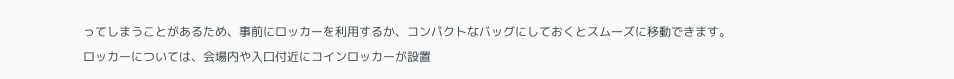ってしまうことがあるため、事前にロッカーを利用するか、コンパクトなバッグにしておくとスムーズに移動できます。
ロッカーについては、会場内や入口付近にコインロッカーが設置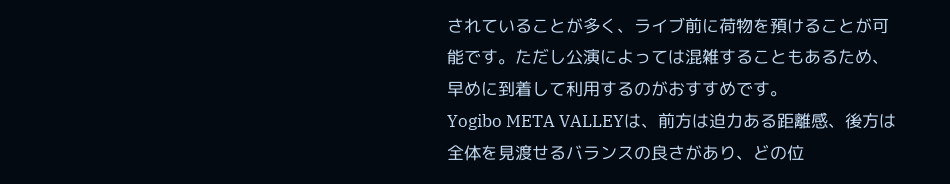されていることが多く、ライブ前に荷物を預けることが可能です。ただし公演によっては混雑することもあるため、早めに到着して利用するのがおすすめです。
Yogibo META VALLEYは、前方は迫力ある距離感、後方は全体を見渡せるバランスの良さがあり、どの位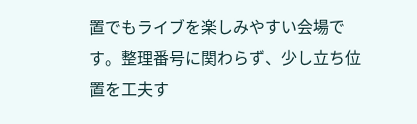置でもライブを楽しみやすい会場です。整理番号に関わらず、少し立ち位置を工夫す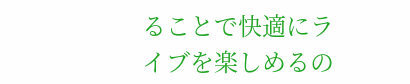ることで快適にライブを楽しめるの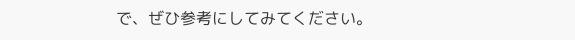で、ぜひ参考にしてみてください。